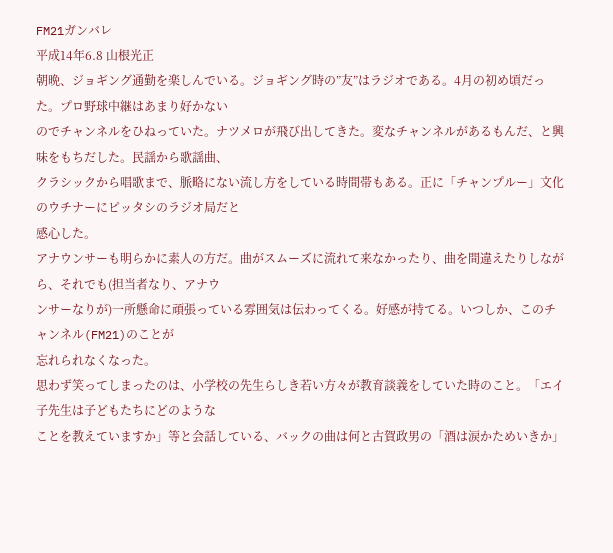FM21ガンバレ
平成14年6.8 山根光正
朝晩、ジョギング通勤を楽しんでいる。ジョギング時の”友”はラジオである。4月の初め頃だった。プロ野球中継はあまり好かない
のでチャンネルをひねっていた。ナツメロが飛び出してきた。変なチャンネルがあるもんだ、と興味をもちだした。民謡から歌謡曲、
クラシックから唱歌まで、脈略にない流し方をしている時間帯もある。正に「チャンプルー」文化のウチナーにピッタシのラジオ局だと
感心した。
アナウンサーも明らかに素人の方だ。曲がスムーズに流れて来なかったり、曲を間違えたりしながら、それでも(担当者なり、アナウ
ンサーなりが)一所懸命に頑張っている雰囲気は伝わってくる。好感が持てる。いつしか、このチャンネル(FM21)のことが
忘れられなくなった。
思わず笑ってしまったのは、小学校の先生らしき若い方々が教育談義をしていた時のこと。「エイ子先生は子どもたちにどのような
ことを教えていますか」等と会話している、バックの曲は何と古賀政男の「酒は涙かためいきか」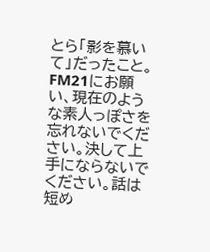とら「影を慕いて」だったこと。
FM21にお願い、現在のような素人っぽさを忘れないでください。決して上手にならないでください。話は短め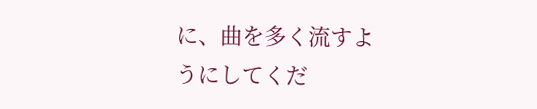に、曲を多く流すよ
うにしてくだ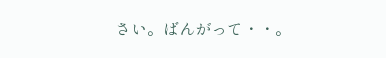さい。ばんがって・・。